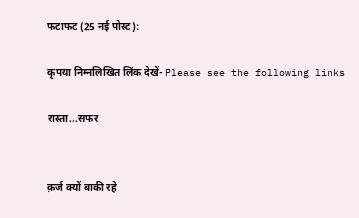फटाफट (25 नई पोस्ट):

कृपया निम्नलिखित लिंक देखें- Please see the following links

रास्ता...सफर


क़र्ज क्यों बाकी रहे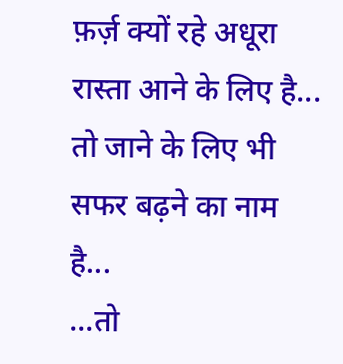फ़र्ज़ क्यों रहे अधूरा
रास्ता आने के लिए है...
तो जाने के लिए भी
सफर बढ़ने का नाम है...
...तो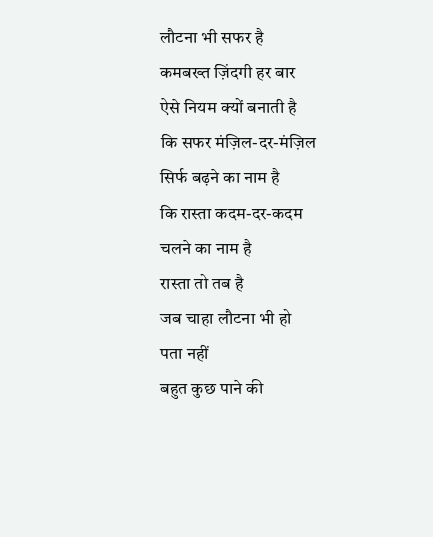लौटना भी सफर है
कमबख्त ज़िंदगी हर बार
ऐसे नियम क्यों बनाती है
कि सफर मंज़िल-दर-मंज़िल
सिर्फ बढ़ने का नाम है
कि रास्ता कदम-दर-कदम
चलने का नाम है
रास्ता तो तब है
जब चाहा लौटना भी हो
पता नहीं
बहुत कुछ पाने की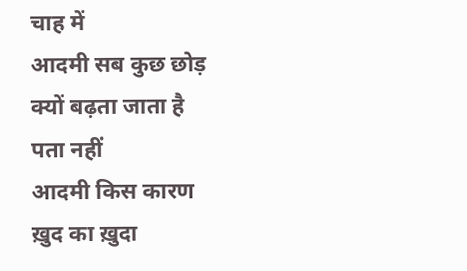चाह में
आदमी सब कुछ छोड़
क्यों बढ़ता जाता है
पता नहीं
आदमी किस कारण
ख़ुद का ख़ुदा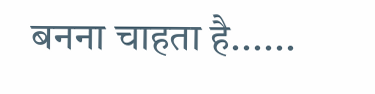बनना चाहता है......